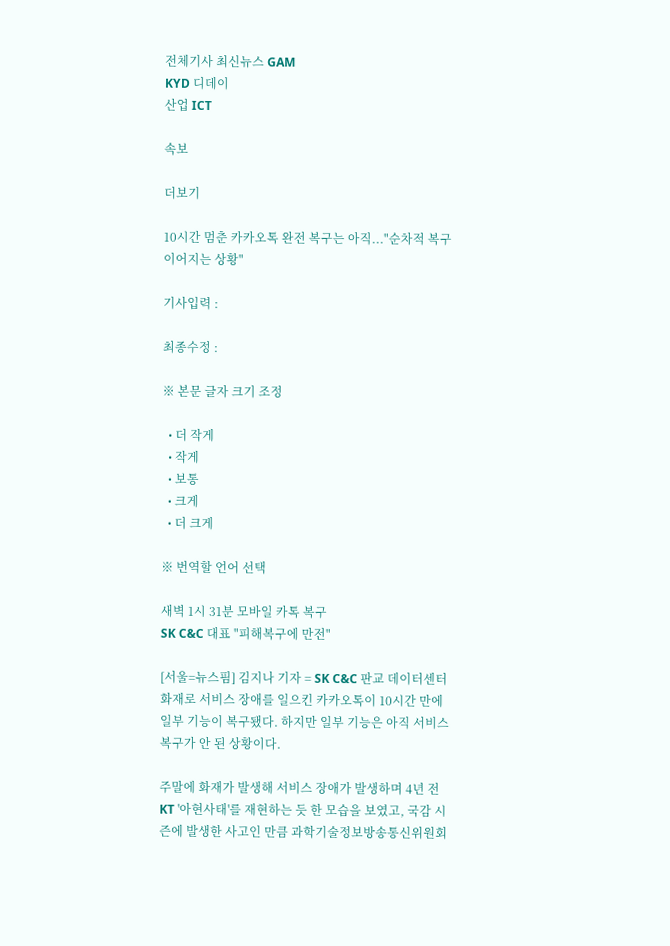전체기사 최신뉴스 GAM
KYD 디데이
산업 ICT

속보

더보기

10시간 멈춘 카카오톡 완전 복구는 아직..."순차적 복구 이어지는 상황"

기사입력 :

최종수정 :

※ 본문 글자 크기 조정

  • 더 작게
  • 작게
  • 보통
  • 크게
  • 더 크게

※ 번역할 언어 선택

새벽 1시 31분 모바일 카톡 복구
SK C&C 대표 "피해복구에 만전"

[서울=뉴스핌] 김지나 기자 = SK C&C 판교 데이터센터 화재로 서비스 장애를 일으킨 카카오톡이 10시간 만에 일부 기능이 복구됐다. 하지만 일부 기능은 아직 서비스 복구가 안 된 상황이다.

주말에 화재가 발생해 서비스 장애가 발생하며 4년 전 KT '아현사태'를 재현하는 듯 한 모습을 보였고, 국감 시즌에 발생한 사고인 만큼 과학기술정보방송통신위원회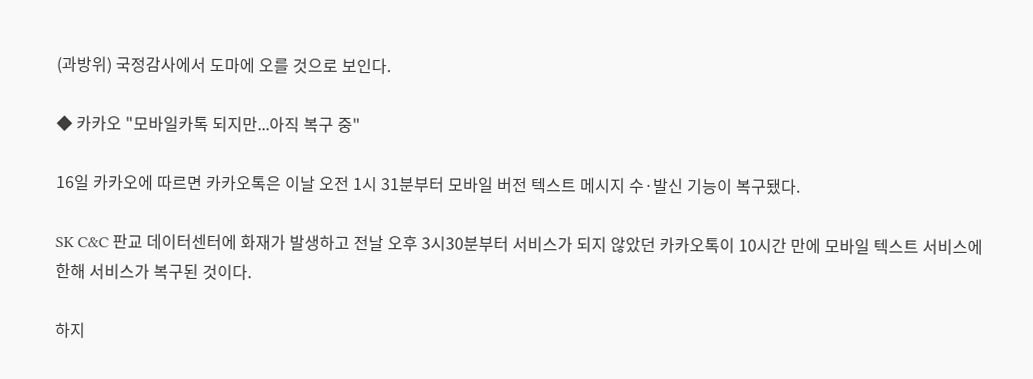(과방위) 국정감사에서 도마에 오를 것으로 보인다.

◆ 카카오 "모바일카톡 되지만...아직 복구 중"

16일 카카오에 따르면 카카오톡은 이날 오전 1시 31분부터 모바일 버전 텍스트 메시지 수·발신 기능이 복구됐다.

SK C&C 판교 데이터센터에 화재가 발생하고 전날 오후 3시30분부터 서비스가 되지 않았던 카카오톡이 10시간 만에 모바일 텍스트 서비스에 한해 서비스가 복구된 것이다.

하지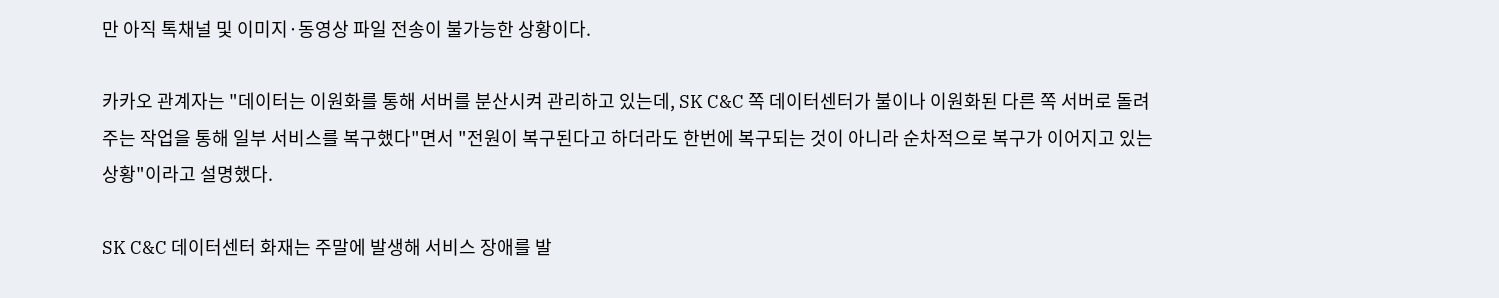만 아직 톡채널 및 이미지·동영상 파일 전송이 불가능한 상황이다.

카카오 관계자는 "데이터는 이원화를 통해 서버를 분산시켜 관리하고 있는데, SK C&C 쪽 데이터센터가 불이나 이원화된 다른 쪽 서버로 돌려주는 작업을 통해 일부 서비스를 복구했다"면서 "전원이 복구된다고 하더라도 한번에 복구되는 것이 아니라 순차적으로 복구가 이어지고 있는 상황"이라고 설명했다.

SK C&C 데이터센터 화재는 주말에 발생해 서비스 장애를 발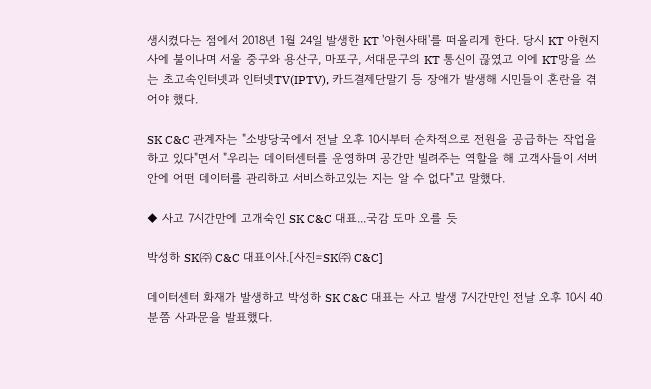생시켰다는 점에서 2018년 1월 24일 발생한 KT '아현사태'를 떠올리게 한다. 당시 KT 아현지사에 불이나며 서울 중구와 용산구, 마포구, 서대문구의 KT 통신이 끊였고 이에 KT망을 쓰는 초고속인터넷과 인터넷TV(IPTV), 카드결제단말기 등 장애가 발생해 시민들이 혼란을 겪어야 했다.

SK C&C 관계자는 "소방당국에서 전날 오후 10시부터 순차적으로 전원을 공급하는 작업을 하고 있다"면서 "우리는 데이터센터를 운영하며 공간만 빌려주는 역할을 해 고객사들이 서버 안에 어떤 데이터를 관리하고 서비스하고있는 지는 알 수 없다"고 말했다.

◆ 사고 7시간만에 고개숙인 SK C&C 대표...국감 도마 오를 듯

박성하 SK㈜ C&C 대표이사.[사진=SK㈜ C&C]

데이터센터 화재가 발생하고 박성하 SK C&C 대표는 사고 발생 7시간만인 전날 오후 10시 40분쯤 사과문을 발표했다.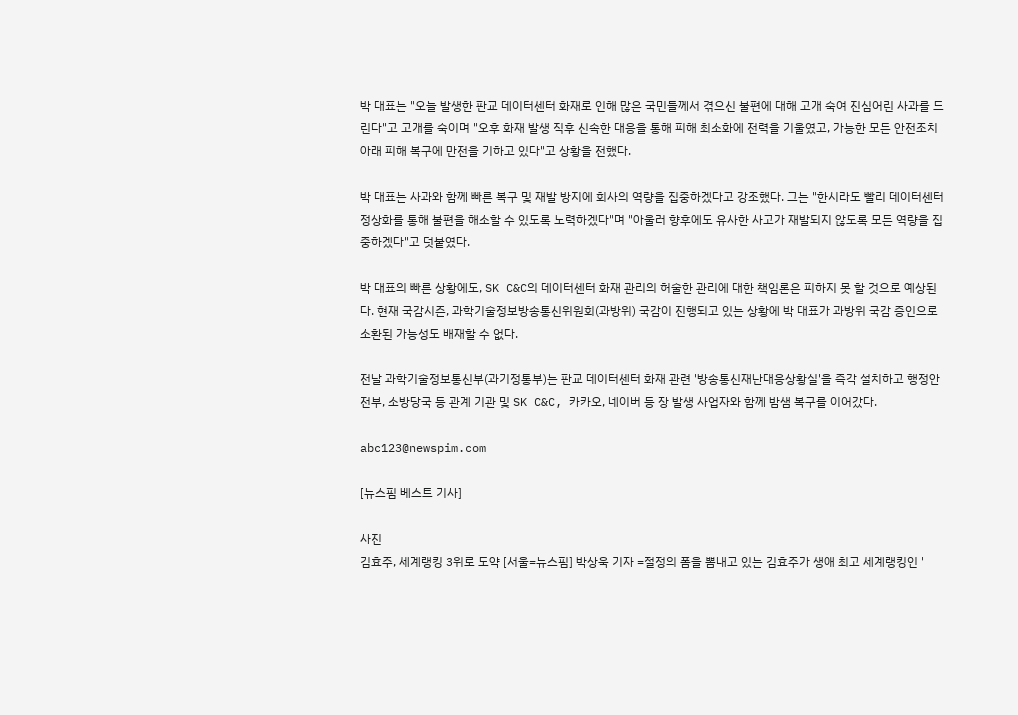박 대표는 "오늘 발생한 판교 데이터센터 화재로 인해 많은 국민들께서 겪으신 불편에 대해 고개 숙여 진심어린 사과를 드린다"고 고개를 숙이며 "오후 화재 발생 직후 신속한 대응을 통해 피해 최소화에 전력을 기울였고, 가능한 모든 안전조치 아래 피해 복구에 만전을 기하고 있다"고 상황을 전했다.

박 대표는 사과와 함께 빠른 복구 및 재발 방지에 회사의 역량을 집중하겠다고 강조했다. 그는 "한시라도 빨리 데이터센터 정상화를 통해 불편을 해소할 수 있도록 노력하겠다"며 "아울러 향후에도 유사한 사고가 재발되지 않도록 모든 역량을 집중하겠다"고 덧붙였다.

박 대표의 빠른 상황에도, SK C&C의 데이터센터 화재 관리의 허술한 관리에 대한 책임론은 피하지 못 할 것으로 예상된다. 현재 국감시즌, 과학기술정보방송통신위원회(과방위) 국감이 진행되고 있는 상황에 박 대표가 과방위 국감 증인으로 소환된 가능성도 배재할 수 없다.

전날 과학기술정보통신부(과기정통부)는 판교 데이터센터 화재 관련 '방송통신재난대응상황실'을 즉각 설치하고 행정안전부, 소방당국 등 관계 기관 및 SK C&C, 카카오, 네이버 등 장 발생 사업자와 함께 밤샘 복구를 이어갔다.

abc123@newspim.com

[뉴스핌 베스트 기사]

사진
김효주, 세계랭킹 3위로 도약 [서울=뉴스핌] 박상욱 기자 =절정의 폼을 뽐내고 있는 김효주가 생애 최고 세계랭킹인 '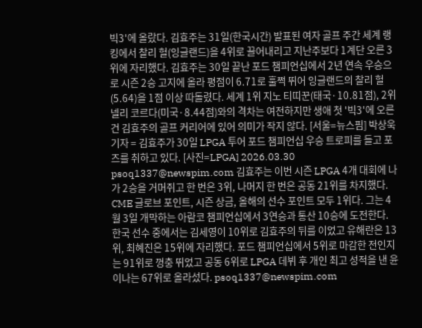빅3'에 올랐다. 김효주는 31일(한국시간) 발표된 여자 골프 주간 세계 랭킹에서 찰리 헐(잉글랜드)을 4위로 끌어내리고 지난주보다 1계단 오른 3위에 자리했다. 김효주는 30일 끝난 포드 챔피언십에서 2년 연속 우승으로 시즌 2승 고지에 올라 평점이 6.71로 훌쩍 뛰어 잉글랜드의 찰리 헐(5.64)을 1점 이상 따돌렸다. 세계 1위 지노 티띠꾼(태국·10.81점), 2위 넬리 코르다(미국·8.44점)와의 격차는 여전하지만 생애 첫 '빅3'에 오른 건 김효주의 골프 커리어에 있어 의미가 작지 않다. [서울=뉴스핌] 박상욱 기자 = 김효주가 30일 LPGA 투어 포드 챔피언십 우승 트로피를 들고 포즈를 취하고 있다. [사진=LPGA] 2026.03.30 psoq1337@newspim.com 김효주는 이번 시즌 LPGA 4개 대회에 나가 2승을 거머쥐고 한 번은 3위, 나머지 한 번은 공동 21위를 차지했다. CME 글로브 포인트, 시즌 상금, 올해의 선수 포인트 모두 1위다. 그는 4월 3일 개막하는 아람코 챔피언십에서 3연승과 통산 10승에 도전한다. 한국 선수 중에서는 김세영이 10위로 김효주의 뒤를 이었고 유해란은 13위, 최혜진은 15위에 자리했다. 포드 챔피언십에서 5위로 마감한 전인지는 91위로 껑충 뛰었고 공동 6위로 LPGA 데뷔 후 개인 최고 성적을 낸 윤이나는 67위로 올라섰다. psoq1337@newspim.com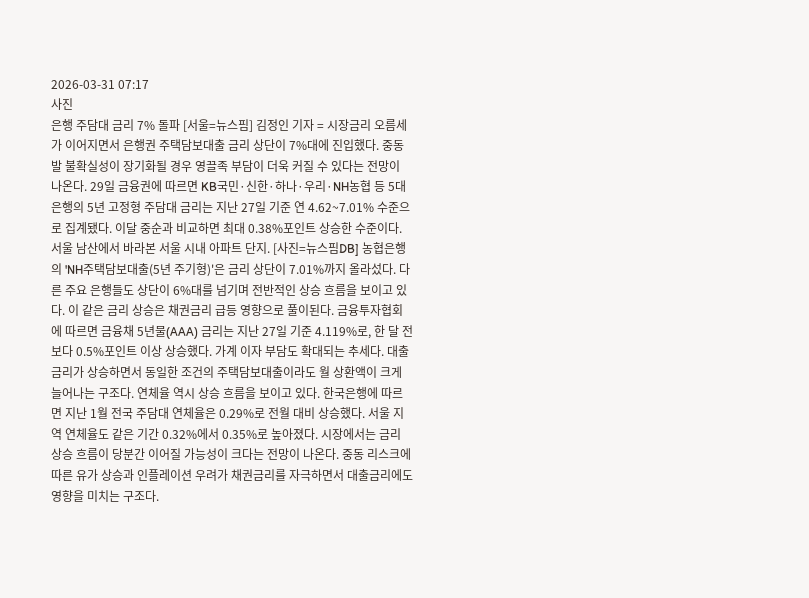2026-03-31 07:17
사진
은행 주담대 금리 7% 돌파 [서울=뉴스핌] 김정인 기자 = 시장금리 오름세가 이어지면서 은행권 주택담보대출 금리 상단이 7%대에 진입했다. 중동발 불확실성이 장기화될 경우 영끌족 부담이 더욱 커질 수 있다는 전망이 나온다. 29일 금융권에 따르면 KB국민·신한·하나·우리·NH농협 등 5대 은행의 5년 고정형 주담대 금리는 지난 27일 기준 연 4.62~7.01% 수준으로 집계됐다. 이달 중순과 비교하면 최대 0.38%포인트 상승한 수준이다. 서울 남산에서 바라본 서울 시내 아파트 단지. [사진=뉴스핌DB] 농협은행의 'NH주택담보대출(5년 주기형)'은 금리 상단이 7.01%까지 올라섰다. 다른 주요 은행들도 상단이 6%대를 넘기며 전반적인 상승 흐름을 보이고 있다. 이 같은 금리 상승은 채권금리 급등 영향으로 풀이된다. 금융투자협회에 따르면 금융채 5년물(AAA) 금리는 지난 27일 기준 4.119%로, 한 달 전보다 0.5%포인트 이상 상승했다. 가계 이자 부담도 확대되는 추세다. 대출금리가 상승하면서 동일한 조건의 주택담보대출이라도 월 상환액이 크게 늘어나는 구조다. 연체율 역시 상승 흐름을 보이고 있다. 한국은행에 따르면 지난 1월 전국 주담대 연체율은 0.29%로 전월 대비 상승했다. 서울 지역 연체율도 같은 기간 0.32%에서 0.35%로 높아졌다. 시장에서는 금리 상승 흐름이 당분간 이어질 가능성이 크다는 전망이 나온다. 중동 리스크에 따른 유가 상승과 인플레이션 우려가 채권금리를 자극하면서 대출금리에도 영향을 미치는 구조다.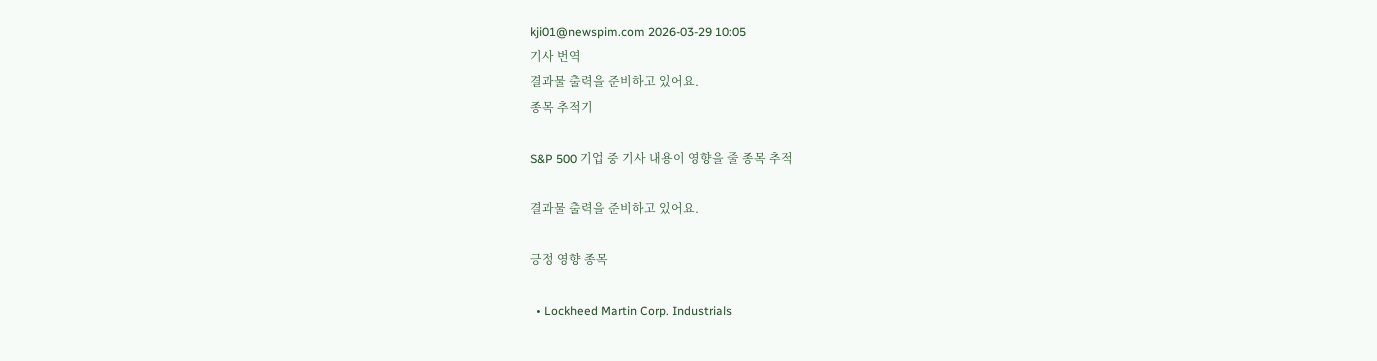kji01@newspim.com 2026-03-29 10:05
기사 번역
결과물 출력을 준비하고 있어요.
종목 추적기

S&P 500 기업 중 기사 내용이 영향을 줄 종목 추적

결과물 출력을 준비하고 있어요.

긍정 영향 종목

  • Lockheed Martin Corp. Industrials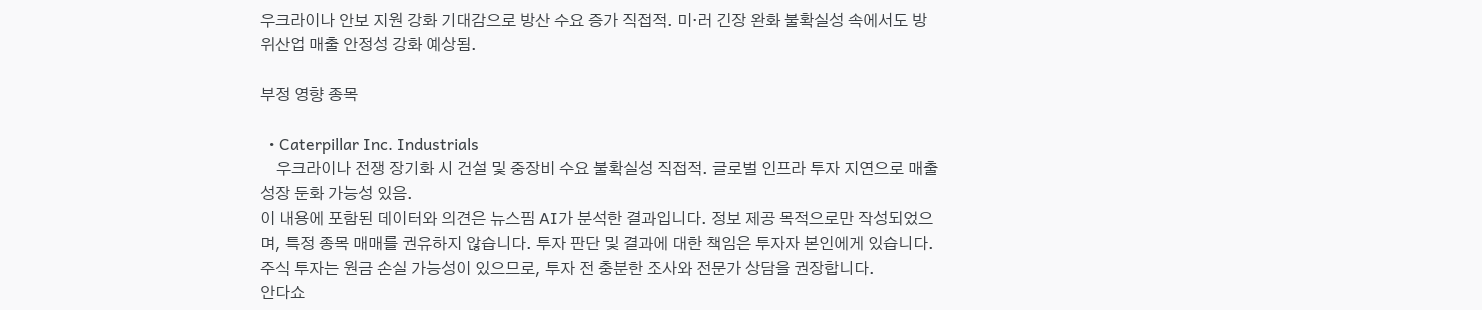우크라이나 안보 지원 강화 기대감으로 방산 수요 증가 직접적. 미·러 긴장 완화 불확실성 속에서도 방위산업 매출 안정성 강화 예상됨.

부정 영향 종목

  • Caterpillar Inc. Industrials
    우크라이나 전쟁 장기화 시 건설 및 중장비 수요 불확실성 직접적. 글로벌 인프라 투자 지연으로 매출 성장 둔화 가능성 있음.
이 내용에 포함된 데이터와 의견은 뉴스핌 AI가 분석한 결과입니다. 정보 제공 목적으로만 작성되었으며, 특정 종목 매매를 권유하지 않습니다. 투자 판단 및 결과에 대한 책임은 투자자 본인에게 있습니다. 주식 투자는 원금 손실 가능성이 있으므로, 투자 전 충분한 조사와 전문가 상담을 권장합니다.
안다쇼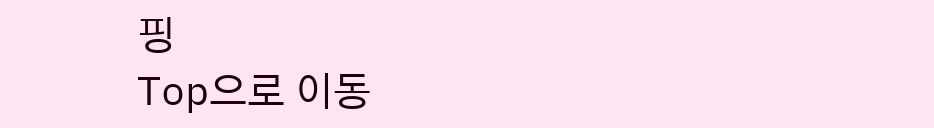핑
Top으로 이동